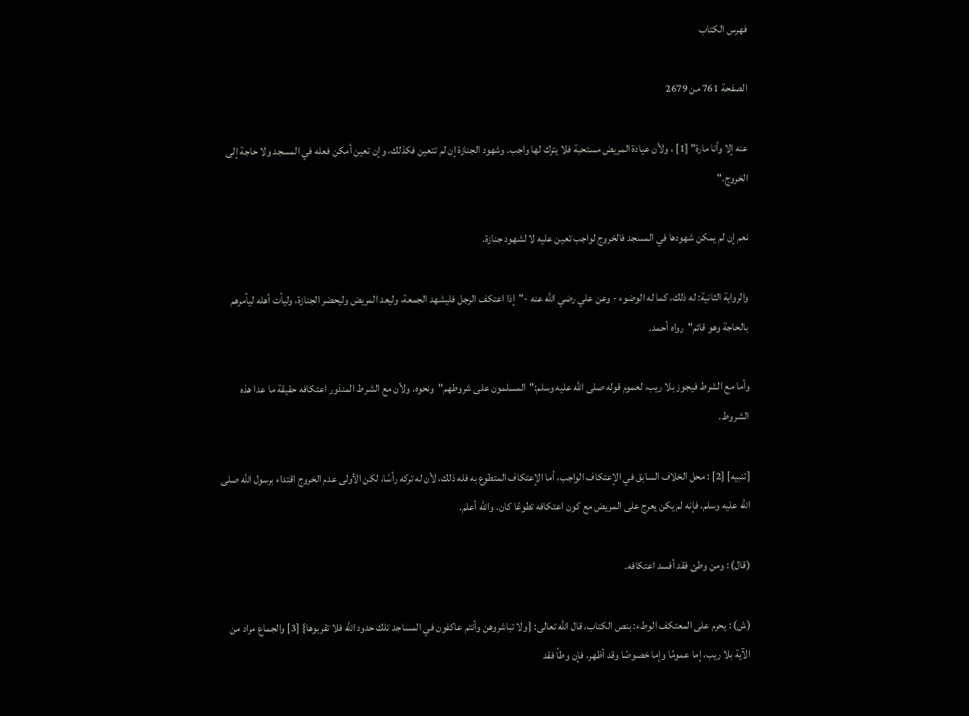فهرس الكتاب

الصفحة 761 من 2679

عنه إلا وأنا مارة" [1] ، ولأن عيادة المريض مستحبة فلا يترك لها واجب. وشهود الجنازة إن لم تتعين فكذلك، وإن تعين أمكن فعله في المسجد ولا حاجة إلى الخروج."

نعم إن لم يمكن شهودها في المسجد فالخروج لواجب تعين عليه لا لشهود جنازة.

والرواية الثانية: له ذلك، كما له الوضوء - وعن علي رضي الله عنه -"إذا اعتكف الرجل فليشهد الجمعة، وليعد المريض وليحضر الجنازة، وليأت أهله ليأمرهم بالحاجة وهو قائم"رواه أحمد.

وأما مع الشرط فيجوز بلا ريب، لعموم قوله صلى الله عليه وسلم:"المسلمون على شروطهم"ونحوه. ولأن مع الشرط المنذور اعتكافه حقيقة ما عدا هذه الشروط.

[تنبيه] [2] : محل الخلاف السابق في الإعتكاف الواجب، أما الإعتكاف المتطوع به فله ذلك، لأن له تركه رأسًا، لكن الأولى عدم الخروج اقتداء برسول الله صلى الله عليه وسلم، فإنه لم يكن يعرج على المريض مع كون اعتكافه تطوعًا كان. والله أعلم.

(قال) : ومن وطئ فقد أفسد اعتكافه.

(ش) : يحرم على المعتكف الوطء: بنص الكتاب، قال الله تعالى: {ولا تباشروهن وأنتم عاكفون في المساجد تلك حدود الله فلا تقربوها} [3] والجماع مراد من الآية بلا ريب، إما عمومًا وإما خصوصًا وقد أظهر، فإن وطأ فقد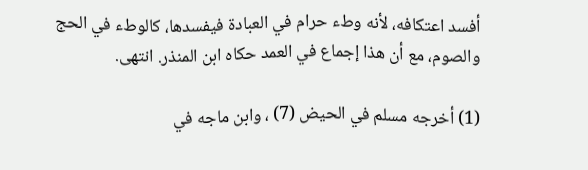أفسد اعتكافه، لأنه وطء حرام في العبادة فيفسدها، كالوطء في الحج والصوم، مع أن هذا إجماع في العمد حكاه ابن المنذر. انتهى.

(1) أخرجه مسلم في الحيض (7) ، وابن ماجه في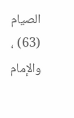الصيام (63) ، والإمام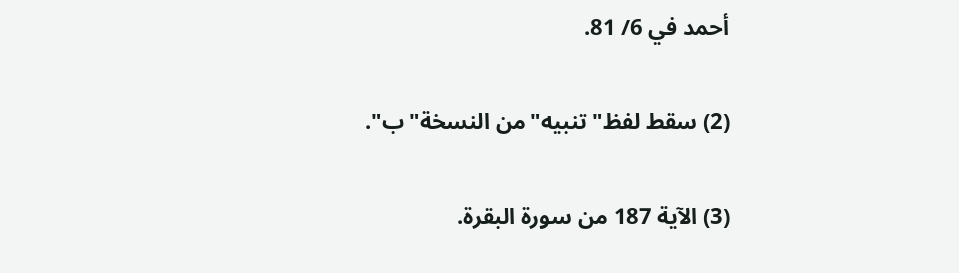أحمد في 6/ 81.

(2) سقط لفظ"تنبيه"من النسخة"ب".

(3) الآية 187 من سورة البقرة.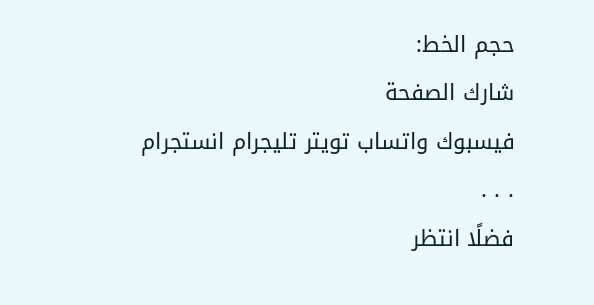حجم الخط:
شارك الصفحة
فيسبوك واتساب تويتر تليجرام انستجرام
. . .
فضلًا انتظر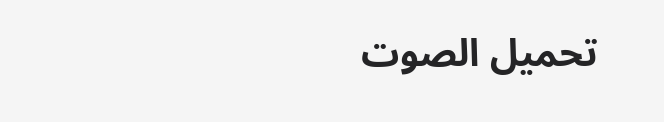تحميل الصوت